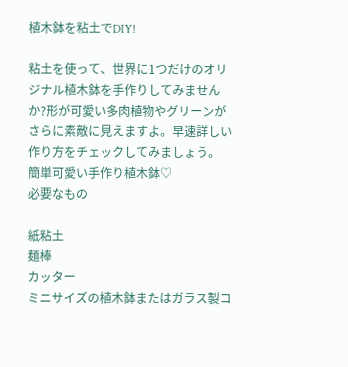植木鉢を粘土でDIY!

粘土を使って、世界に1つだけのオリジナル植木鉢を手作りしてみませんか?形が可愛い多肉植物やグリーンがさらに素敵に見えますよ。早速詳しい作り方をチェックしてみましょう。
簡単可愛い手作り植木鉢♡
必要なもの

紙粘土
麺棒
カッター
ミニサイズの植木鉢またはガラス製コ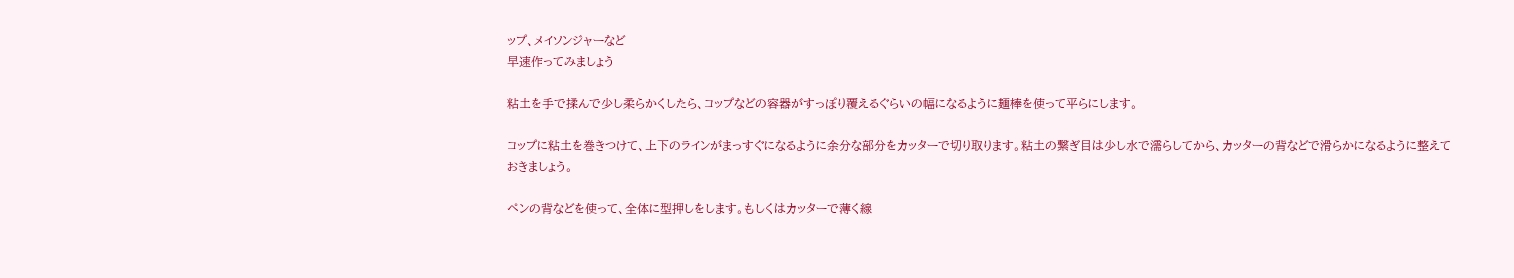ップ、メイソンジャーなど
早速作ってみましょう

粘土を手で揉んで少し柔らかくしたら、コップなどの容器がすっぽり覆えるぐらいの幅になるように麺棒を使って平らにします。

コップに粘土を巻きつけて、上下のラインがまっすぐになるように余分な部分をカッターで切り取ります。粘土の繋ぎ目は少し水で濡らしてから、カッターの背などで滑らかになるように整えておきましょう。

ペンの背などを使って、全体に型押しをします。もしくはカッターで薄く線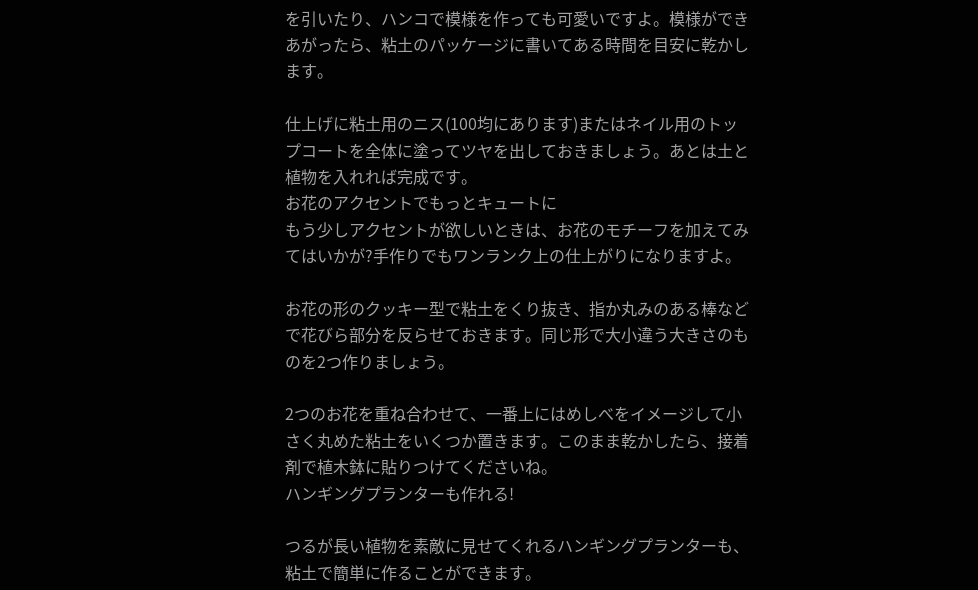を引いたり、ハンコで模様を作っても可愛いですよ。模様ができあがったら、粘土のパッケージに書いてある時間を目安に乾かします。

仕上げに粘土用のニス(100均にあります)またはネイル用のトップコートを全体に塗ってツヤを出しておきましょう。あとは土と植物を入れれば完成です。
お花のアクセントでもっとキュートに
もう少しアクセントが欲しいときは、お花のモチーフを加えてみてはいかが?手作りでもワンランク上の仕上がりになりますよ。

お花の形のクッキー型で粘土をくり抜き、指か丸みのある棒などで花びら部分を反らせておきます。同じ形で大小違う大きさのものを2つ作りましょう。

2つのお花を重ね合わせて、一番上にはめしべをイメージして小さく丸めた粘土をいくつか置きます。このまま乾かしたら、接着剤で植木鉢に貼りつけてくださいね。
ハンギングプランターも作れる!

つるが長い植物を素敵に見せてくれるハンギングプランターも、粘土で簡単に作ることができます。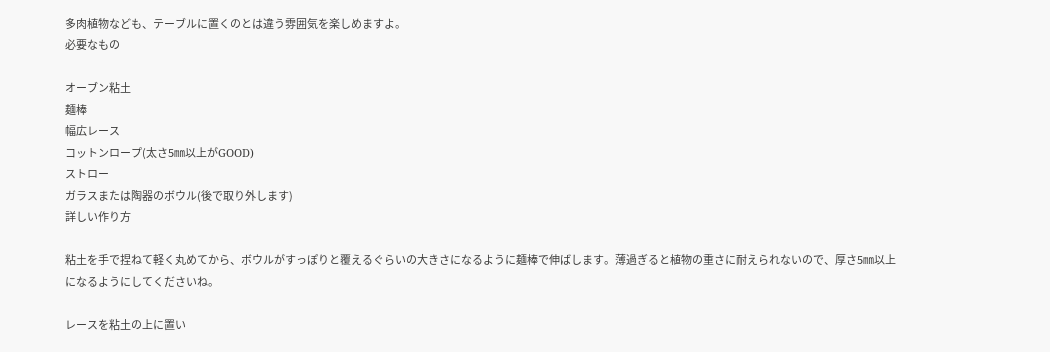多肉植物なども、テーブルに置くのとは違う雰囲気を楽しめますよ。
必要なもの

オーブン粘土
麺棒
幅広レース
コットンロープ(太さ5㎜以上がGOOD)
ストロー
ガラスまたは陶器のボウル(後で取り外します)
詳しい作り方

粘土を手で捏ねて軽く丸めてから、ボウルがすっぽりと覆えるぐらいの大きさになるように麺棒で伸ばします。薄過ぎると植物の重さに耐えられないので、厚さ5㎜以上になるようにしてくださいね。

レースを粘土の上に置い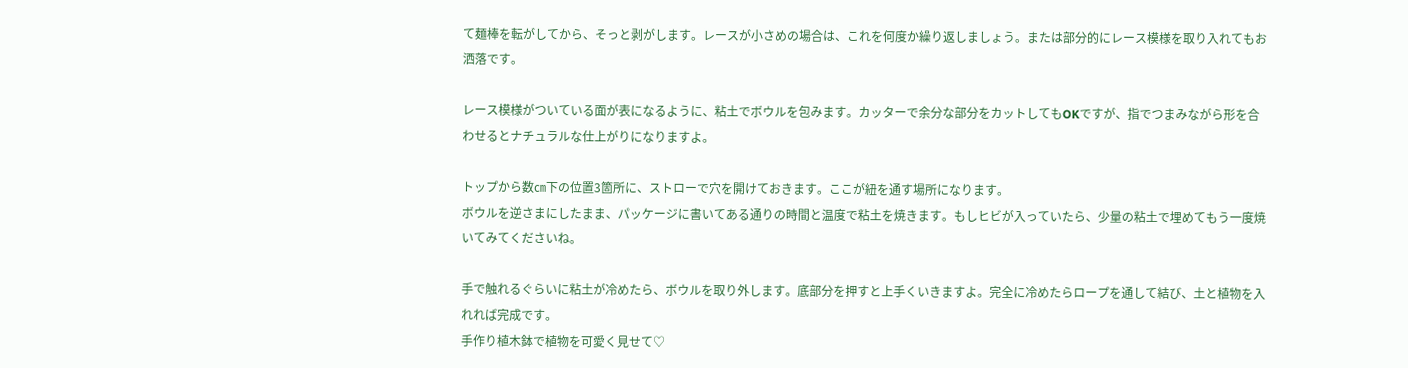て麺棒を転がしてから、そっと剥がします。レースが小さめの場合は、これを何度か繰り返しましょう。または部分的にレース模様を取り入れてもお洒落です。

レース模様がついている面が表になるように、粘土でボウルを包みます。カッターで余分な部分をカットしてもOKですが、指でつまみながら形を合わせるとナチュラルな仕上がりになりますよ。

トップから数㎝下の位置3箇所に、ストローで穴を開けておきます。ここが紐を通す場所になります。
ボウルを逆さまにしたまま、パッケージに書いてある通りの時間と温度で粘土を焼きます。もしヒビが入っていたら、少量の粘土で埋めてもう一度焼いてみてくださいね。

手で触れるぐらいに粘土が冷めたら、ボウルを取り外します。底部分を押すと上手くいきますよ。完全に冷めたらロープを通して結び、土と植物を入れれば完成です。
手作り植木鉢で植物を可愛く見せて♡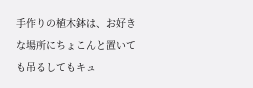手作りの植木鉢は、お好きな場所にちょこんと置いても吊るしてもキュ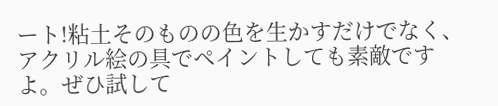ート!粘土そのものの色を生かすだけでなく、アクリル絵の具でペイントしても素敵ですよ。ぜひ試して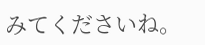みてくださいね。